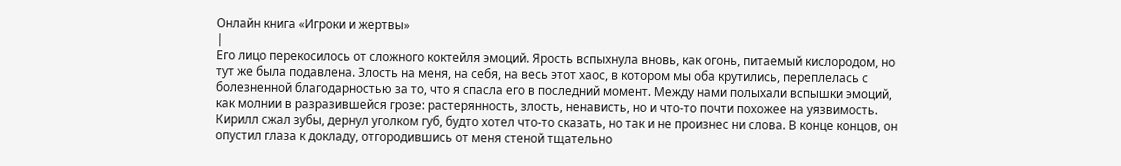Онлайн книга «Игроки и жертвы»
|
Его лицо перекосилось от сложного коктейля эмоций. Ярость вспыхнула вновь, как огонь, питаемый кислородом, но тут же была подавлена. Злость на меня, на себя, на весь этот хаос, в котором мы оба крутились, переплелась с болезненной благодарностью за то, что я спасла его в последний момент. Между нами полыхали вспышки эмоций, как молнии в разразившейся грозе: растерянность, злость, ненависть, но и что-то почти похожее на уязвимость. Кирилл сжал зубы, дернул уголком губ, будто хотел что-то сказать, но так и не произнес ни слова. В конце концов, он опустил глаза к докладу, отгородившись от меня стеной тщательно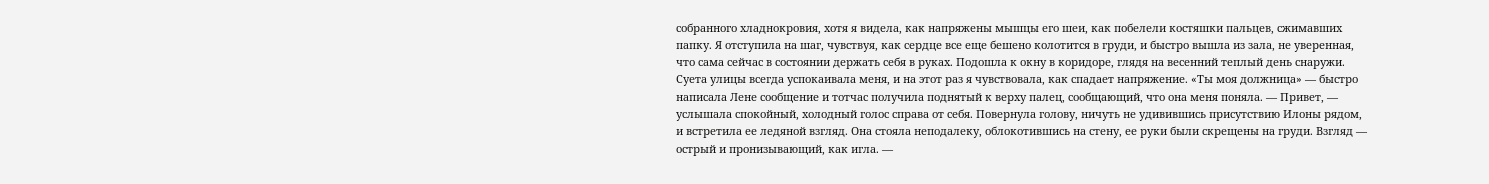собранного хладнокровия, хотя я видела, как напряжены мышцы его шеи, как побелели костяшки пальцев, сжимавших папку. Я отступила на шаг, чувствуя, как сердце все еще бешено колотится в груди, и быстро вышла из зала, не уверенная, что сама сейчас в состоянии держать себя в руках. Подошла к окну в коридоре, глядя на весенний теплый день снаружи. Суета улицы всегда успокаивала меня, и на этот раз я чувствовала, как спадает напряжение. «Ты моя должница» — быстро написала Лене сообщение и тотчас получила поднятый к верху палец, сообщающий, что она меня поняла. — Привет, — услышала спокойный, холодный голос справа от себя. Повернула голову, ничуть не удивившись присутствию Илоны рядом, и встретила ее ледяной взгляд. Она стояла неподалеку, облокотившись на стену, ее руки были скрещены на груди. Взгляд — острый и пронизывающий, как игла. —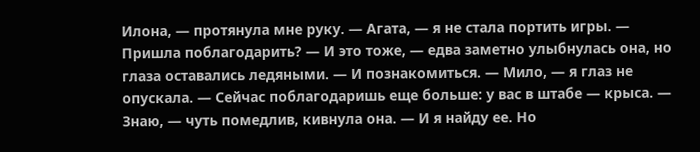Илона, — протянула мне руку. — Агата, — я не стала портить игры. — Пришла поблагодарить? — И это тоже, — едва заметно улыбнулась она, но глаза оставались ледяными. — И познакомиться. — Мило, — я глаз не опускала. — Сейчас поблагодаришь еще больше: у вас в штабе — крыса. — Знаю, — чуть помедлив, кивнула она. — И я найду ее. Но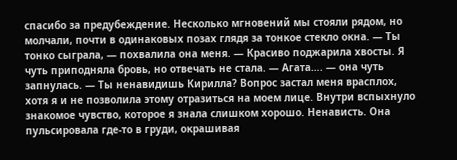спасибо за предубеждение. Несколько мгновений мы стояли рядом, но молчали, почти в одинаковых позах глядя за тонкое стекло окна. — Ты тонко сыграла, — похвалила она меня. — Красиво поджарила хвосты. Я чуть приподняла бровь, но отвечать не стала. — Агата…. — она чуть запнулась. — Ты ненавидишь Кирилла? Вопрос застал меня врасплох, хотя я и не позволила этому отразиться на моем лице. Внутри вспыхнуло знакомое чувство, которое я знала слишком хорошо. Ненависть. Она пульсировала где-то в груди, окрашивая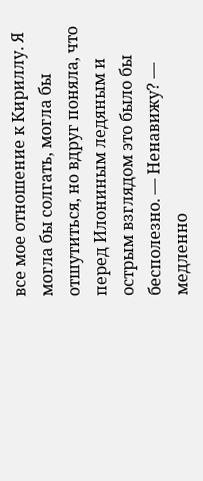все мое отношение к Кириллу. Я могла бы солгать, могла бы отшутиться, но вдруг поняла, что перед Илониным ледяным и острым взглядом это было бы бесполезно. — Ненавижу? — медленно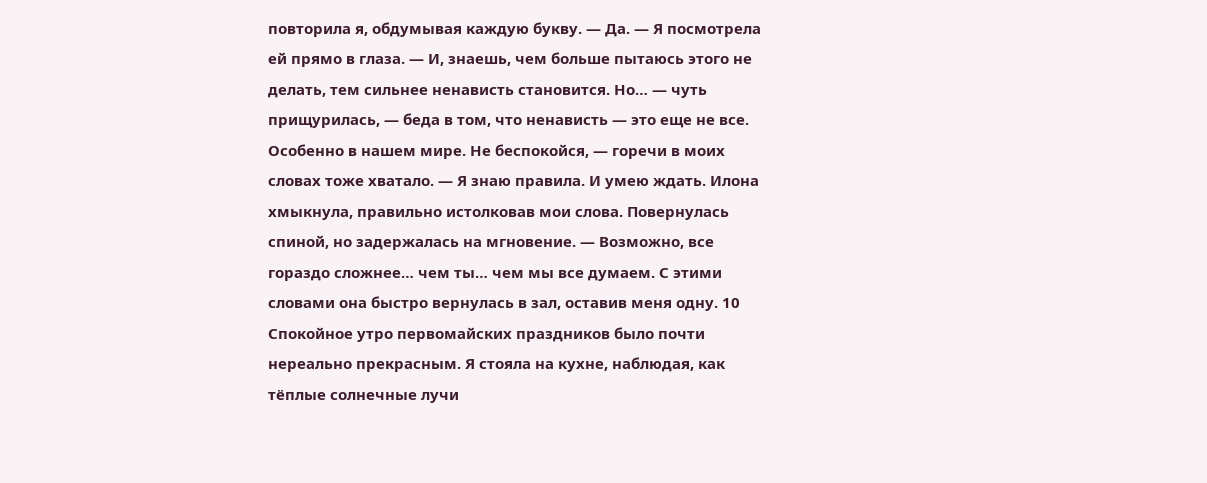повторила я, обдумывая каждую букву. — Да. — Я посмотрела ей прямо в глаза. — И, знаешь, чем больше пытаюсь этого не делать, тем сильнее ненависть становится. Но… — чуть прищурилась, — беда в том, что ненависть — это еще не все. Особенно в нашем мире. Не беспокойся, — горечи в моих словах тоже хватало. — Я знаю правила. И умею ждать. Илона хмыкнула, правильно истолковав мои слова. Повернулась спиной, но задержалась на мгновение. — Возможно, все гораздо сложнее… чем ты… чем мы все думаем. С этими словами она быстро вернулась в зал, оставив меня одну. 10 Спокойное утро первомайских праздников было почти нереально прекрасным. Я стояла на кухне, наблюдая, как тёплые солнечные лучи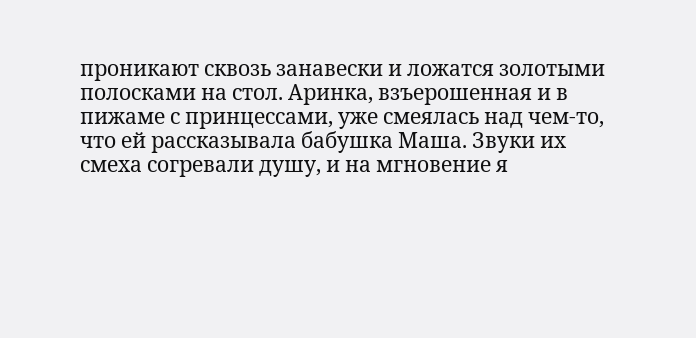проникают сквозь занавески и ложатся золотыми полосками на стол. Аринка, взъерошенная и в пижаме с принцессами, уже смеялась над чем-то, что ей рассказывала бабушка Маша. Звуки их смеха согревали душу, и на мгновение я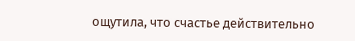ощутила, что счастье действительно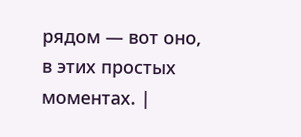рядом — вот оно, в этих простых моментах. |